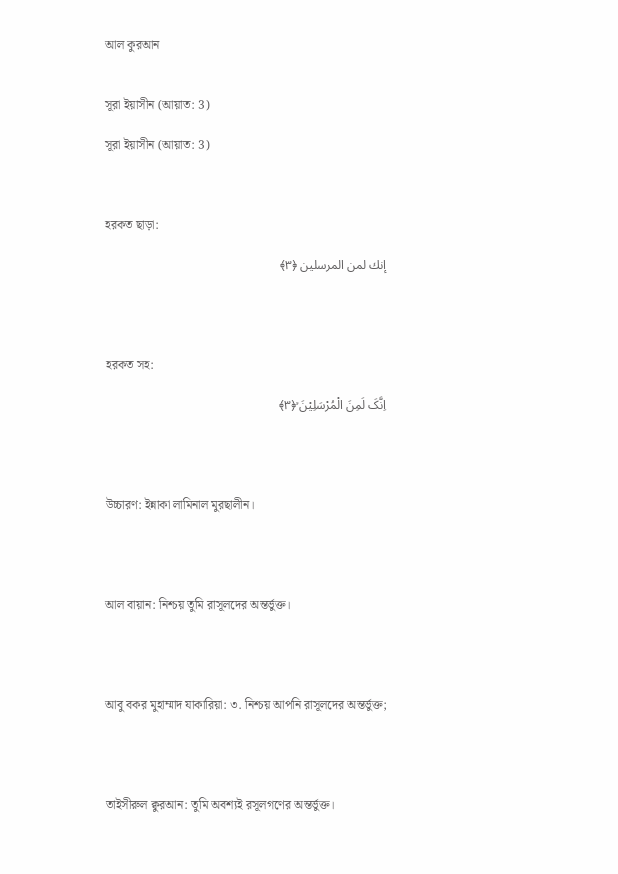আল কুরআন


সূরা ইয়াসীন (আয়াত: 3)

সূরা ইয়াসীন (আয়াত: 3)



হরকত ছাড়া:

إنك لمن المرسلين ﴿٣﴾




হরকত সহ:

اِنَّکَ لَمِنَ الْمُرْسَلِیْنَ ۙ﴿۳﴾




উচ্চারণ: ইন্নাকা লামিনাল মুরছালীন।




আল বায়ান: নিশ্চয় তুমি রাসূলদের অন্তর্ভুক্ত।




আবু বকর মুহাম্মাদ যাকারিয়া: ৩. নিশ্চয় আপনি রাসূলদের অন্তর্ভুক্ত;




তাইসীরুল ক্বুরআন: তুমি অবশ্যই রসূলগণের অন্তর্ভুক্ত।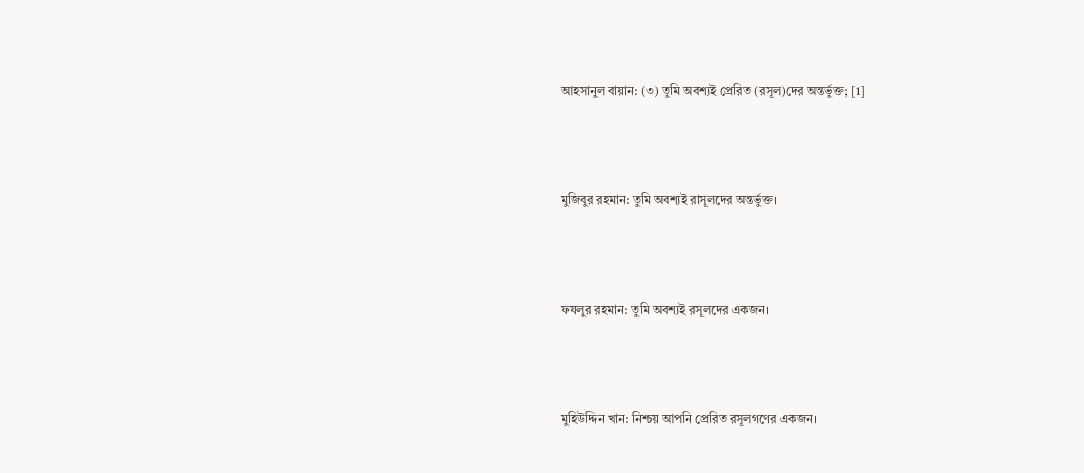আহসানুল বায়ান: (৩) তুমি অবশ্যই প্রেরিত (রসূল)দের অন্তর্ভুক্ত; [1]



মুজিবুর রহমান: তুমি অবশ্যই রাসূলদের অন্তর্ভুক্ত।



ফযলুর রহমান: তুমি অবশ্যই রসূলদের একজন।



মুহিউদ্দিন খান: নিশ্চয় আপনি প্রেরিত রসূলগণের একজন।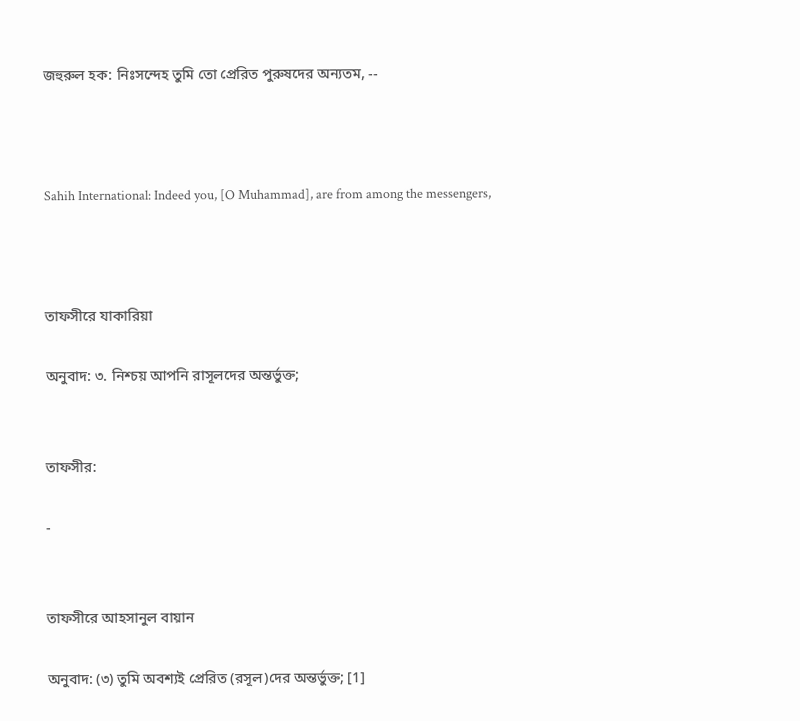জহুরুল হক: নিঃসন্দেহ তুমি তো প্রেরিত পুরুষদের অন্যতম, --



Sahih International: Indeed you, [O Muhammad], are from among the messengers,



তাফসীরে যাকারিয়া

অনুবাদ: ৩. নিশ্চয় আপনি রাসূলদের অন্তর্ভুক্ত;


তাফসীর:

-


তাফসীরে আহসানুল বায়ান

অনুবাদ: (৩) তুমি অবশ্যই প্রেরিত (রসূল)দের অন্তর্ভুক্ত; [1]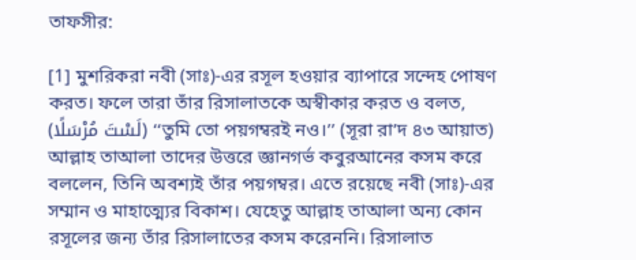তাফসীর:

[1] মুশরিকরা নবী (সাঃ)-এর রসূল হওয়ার ব্যাপারে সন্দেহ পোষণ করত। ফলে তারা তাঁর রিসালাতকে অস্বীকার করত ও বলত, (لَسْتَ مُرْسَلًا) ‘‘তুমি তো পয়গম্বরই নও।’’ (সূরা রা’দ ৪৩ আয়াত) আল্লাহ তাআলা তাদের উত্তরে জ্ঞানগর্ভ কবুরআনের কসম করে বললেন, তিনি অবশ্যই তাঁর পয়গম্বর। এতে রয়েছে নবী (সাঃ)-এর সম্মান ও মাহাত্ম্যের বিকাশ। যেহেতু আল্লাহ তাআলা অন্য কোন রসূলের জন্য তাঁর রিসালাতের কসম করেননি। রিসালাত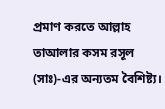প্রমাণ করতে আল্লাহ তাআলার কসম রসূল (সাঃ)-এর অন্যতম বৈশিষ্ট্য।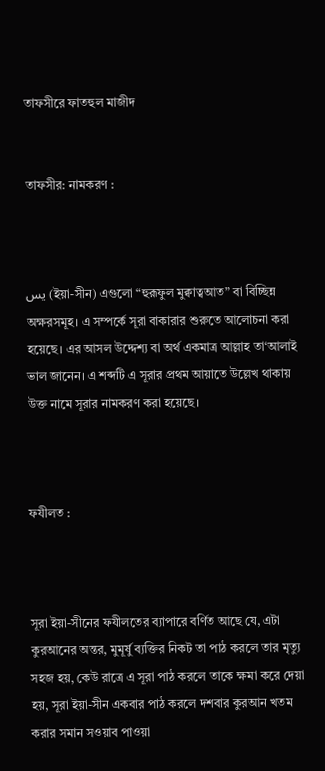তাফসীরে ফাতহুল মাজীদ


তাফসীর: নামকরণ :



يس (ইয়া-সীন) এগুলো “হুরূফুল মুক্বাত্বআত” বা বিচ্ছিন্ন অক্ষরসমূহ। এ সম্পর্কে সূরা বাকারার শুরুতে আলোচনা করা হয়েছে। এর আসল উদ্দেশ্য বা অর্থ একমাত্র আল্লাহ তা‘আলাই ভাল জানেন। এ শব্দটি এ সূরার প্রথম আয়াতে উল্লেখ থাকায় উক্ত নামে সূরার নামকরণ করা হয়েছে।



ফযীলত :



সূরা ইয়া-সীনের ফযীলতের ব্যাপারে বর্ণিত আছে যে, এটা কুরআনের অন্তর, মুমূর্ষু ব্যক্তির নিকট তা পাঠ করলে তার মৃত্যু সহজ হয়, কেউ রাত্রে এ সূরা পাঠ করলে তাকে ক্ষমা করে দেয়া হয়, সূরা ইয়া-সীন একবার পাঠ করলে দশবার কুরআন খতম করার সমান সওয়াব পাওয়া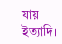যায় ইত্যাদি।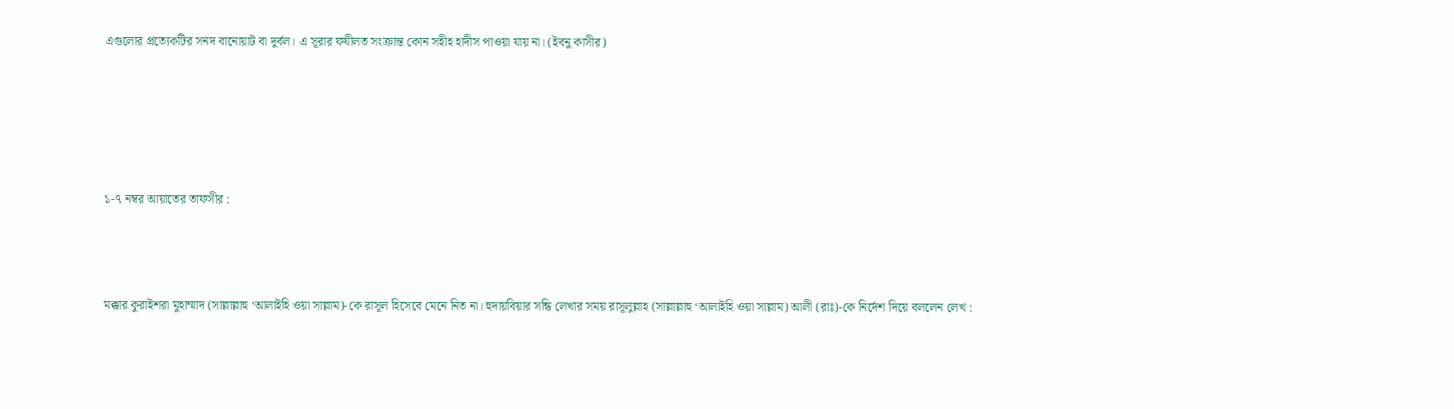এগুলোর প্রত্যেকটির সনদ বানোয়াট বা দুর্বল। এ সূরার ফযীলত সংক্রান্ত কোন সহীহ হাদীস পাওয়া যায় না। (ইবনু কাসীর)





১-৭ নম্বর আয়াতের তাফসীর :



মক্কার কুরাইশরা মুহাম্মাদ (সাল্লাল্লাহু ‘আলাইহি ওয়া সাল্লাম)-কে রাসূল হিসেবে মেনে নিত না। হুদায়বিয়ার সন্ধি লেখার সময় রাসূলুল্লাহ (সাল্লাল্লাহু ‘আলাইহি ওয়া সাল্লাম) আলী (রাঃ)-কে নির্দেশ দিয়ে বললেন লেখ :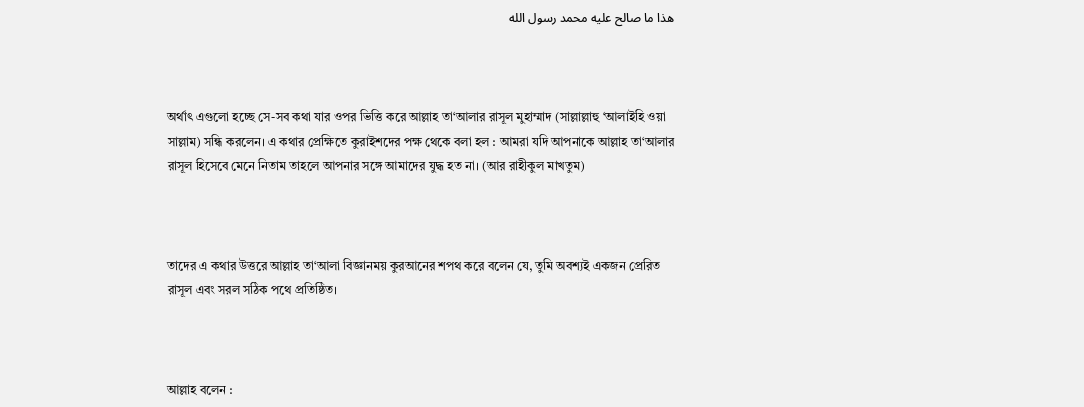هذا ما صالح عليه محمد رسول الله



অর্থাৎ এগুলো হচ্ছে সে-সব কথা যার ওপর ভিত্তি করে আল্লাহ তা‘আলার রাসূল মুহাম্মাদ (সাল্লাল্লাহু ‘আলাইহি ওয়া সাল্লাম) সন্ধি করলেন। এ কথার প্রেক্ষিতে কুরাইশদের পক্ষ থেকে বলা হল : আমরা যদি আপনাকে আল্লাহ তা‘আলার রাসূল হিসেবে মেনে নিতাম তাহলে আপনার সঙ্গে আমাদের যুদ্ধ হত না। (আর রাহীকুল মাখতুম)



তাদের এ কথার উত্তরে আল্লাহ তা‘আলা বিজ্ঞানময় কুরআনের শপথ করে বলেন যে, তুমি অবশ্যই একজন প্রেরিত রাসূল এবং সরল সঠিক পথে প্রতিষ্ঠিত।



আল্লাহ বলেন :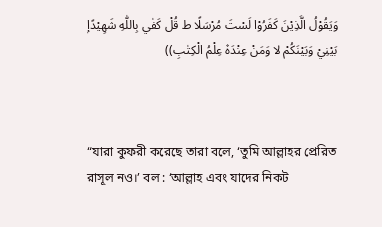وَيَقُوْلُ الَّذِيْنَ كَفَرُوْا لَسْتَ مُرْسَلًا ط قُلْ كَفٰي بِاللّٰهِ شَهِيْدًاۭ بَيْنِيْ وَبَيْنَكُمْ لا وَمَنْ عِنْدَه۫ عِلْمُ الْكِتٰبِ))



“যারা কুফরী করেছে তারা বলে, ‘তুমি আল্লাহর প্রেরিত রাসূল নও।’ বল : ‘আল্লাহ এবং যাদের নিকট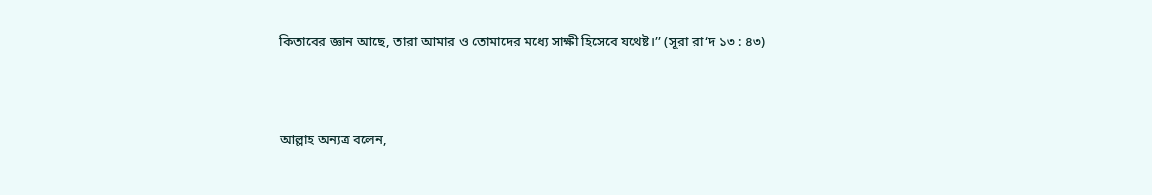কিতাবের জ্ঞান আছে, তারা আমার ও তোমাদের মধ্যে সাক্ষী হিসেবে যথেষ্ট।’’ (সূরা রা‘দ ১৩ : ৪৩)



আল্লাহ অন্যত্র বলেন,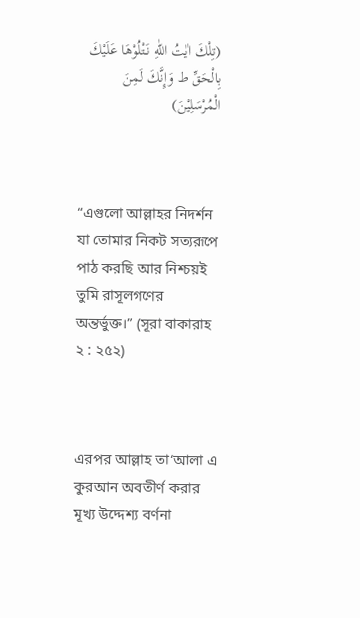(تِلْكَ اٰيٰتُ اللّٰهِ نَتْلُوْهَا عَلَيْكَ بِالْحَقِّ ط وَإِنَّكَ لَمِنَ الْمُرْسَلِيْنَ)



“এগুলো আল্লাহর নিদর্শন যা তোমার নিকট সত্যরূপে পাঠ করছি আর নিশ্চয়ই তুমি রাসূলগণের অন্তর্ভুক্ত।” (সূরা বাকারাহ ২ : ২৫২)



এরপর আল্লাহ তা‘আলা এ কুরআন অবতীর্ণ করার মূখ্য উদ্দেশ্য বর্ণনা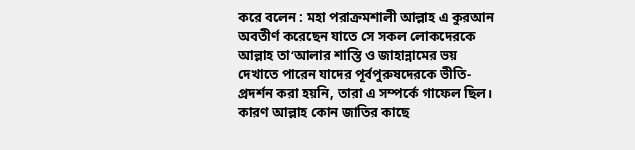করে বলেন : মহা পরাক্রমশালী আল্লাহ এ কুরআন অবতীর্ণ করেছেন যাতে সে সকল লোকদেরকে আল্লাহ তা‘আলার শাস্তি ও জাহান্নামের ভয় দেখাতে পারেন যাদের পূর্বপুরুষদেরকে ভীতি-প্রদর্শন করা হয়নি, তারা এ সম্পর্কে গাফেল ছিল। কারণ আল্লাহ কোন জাতির কাছে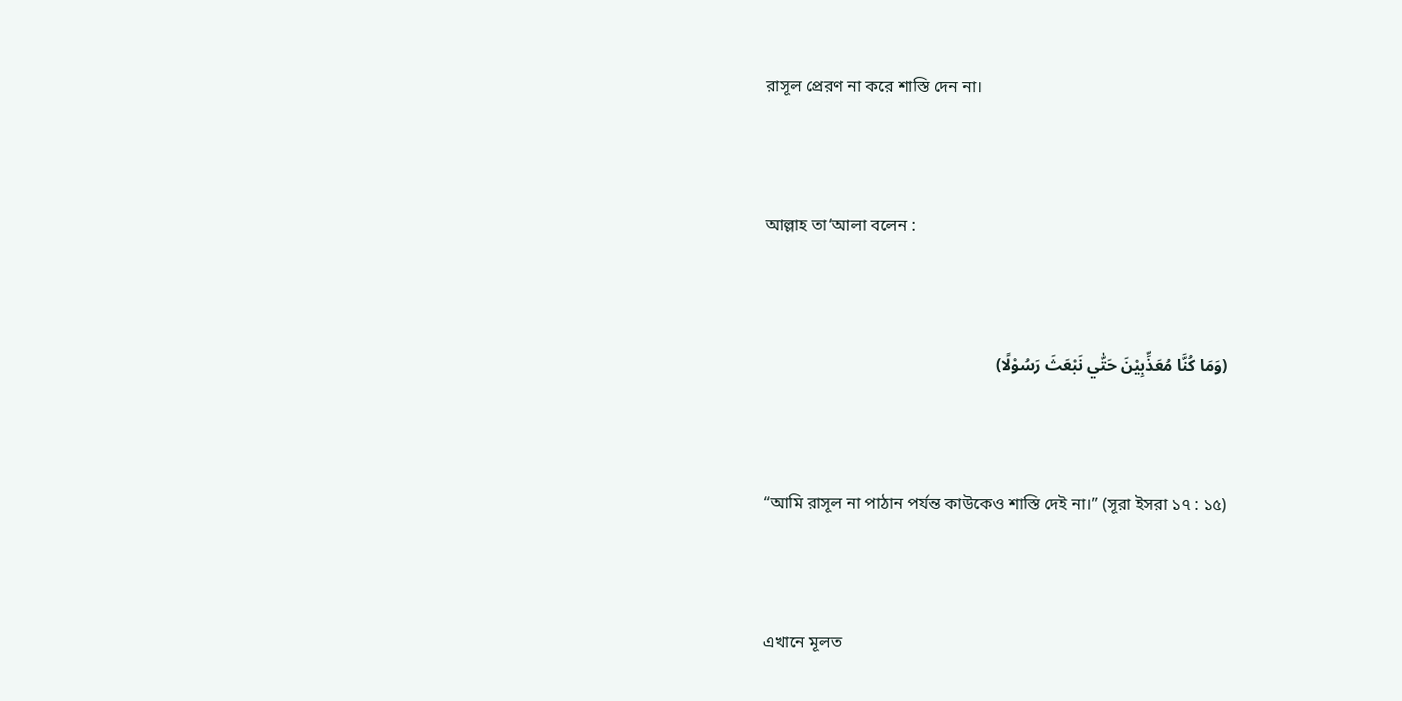রাসূল প্রেরণ না করে শাস্তি দেন না।



আল্লাহ তা‘আলা বলেন :



(وَمَا كُنَّا مُعَذِّبِيْنَ حَتّٰي نَبْعَثَ رَسُوْلًا)



“আমি রাসূল না পাঠান পর্যন্ত কাউকেও শাস্তি দেই না।” (সূরা ইসরা ১৭ : ১৫)



এখানে মূলত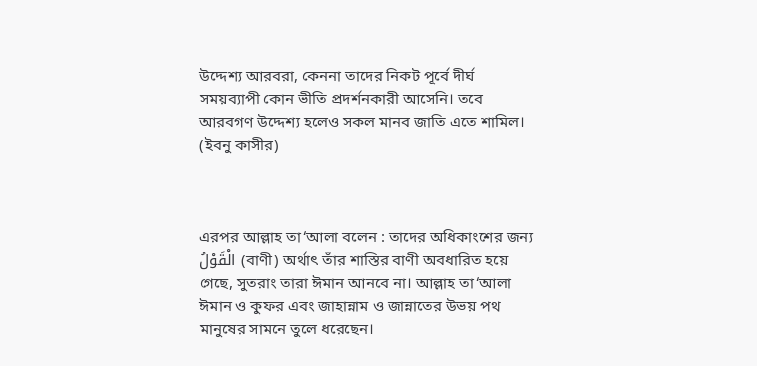উদ্দেশ্য আরবরা, কেননা তাদের নিকট পূর্বে দীর্ঘ সময়ব্যাপী কোন ভীতি প্রদর্শনকারী আসেনি। তবে আরবগণ উদ্দেশ্য হলেও সকল মানব জাতি এতে শামিল। (ইবনু কাসীর)



এরপর আল্লাহ তা‘আলা বলেন : তাদের অধিকাংশের জন্য الْقَوْلُ (বাণী) অর্থাৎ তাঁর শাস্তির বাণী অবধারিত হয়ে গেছে, সুতরাং তারা ঈমান আনবে না। আল্লাহ তা‘আলা ঈমান ও কুফর এবং জাহান্নাম ও জান্নাতের উভয় পথ মানুষের সামনে তুলে ধরেছেন।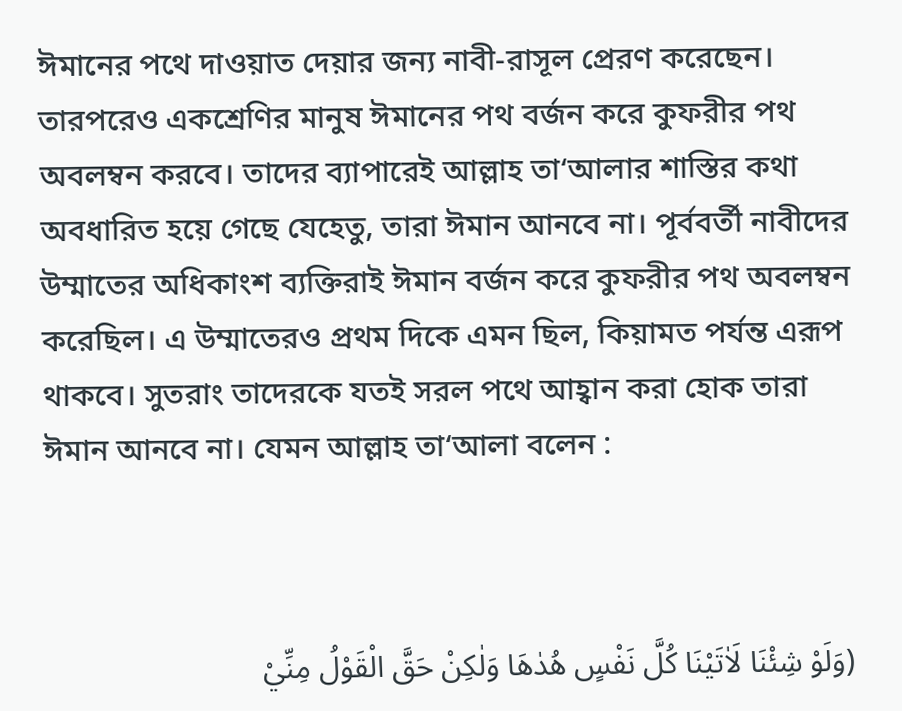ঈমানের পথে দাওয়াত দেয়ার জন্য নাবী-রাসূল প্রেরণ করেছেন। তারপরেও একশ্রেণির মানুষ ঈমানের পথ বর্জন করে কুফরীর পথ অবলম্বন করবে। তাদের ব্যাপারেই আল্লাহ তা‘আলার শাস্তির কথা অবধারিত হয়ে গেছে যেহেতু, তারা ঈমান আনবে না। পূর্ববর্তী নাবীদের উম্মাতের অধিকাংশ ব্যক্তিরাই ঈমান বর্জন করে কুফরীর পথ অবলম্বন করেছিল। এ উম্মাতেরও প্রথম দিকে এমন ছিল, কিয়ামত পর্যন্ত এরূপ থাকবে। সুতরাং তাদেরকে যতই সরল পথে আহ্বান করা হোক তারা ঈমান আনবে না। যেমন আল্লাহ তা‘আলা বলেন :



(وَلَوْ شِئْنَا لَاٰتَيْنَا كُلَّ نَفْسٍ هُدٰهَا وَلٰكِنْ حَقَّ الْقَوْلُ مِنِّيْ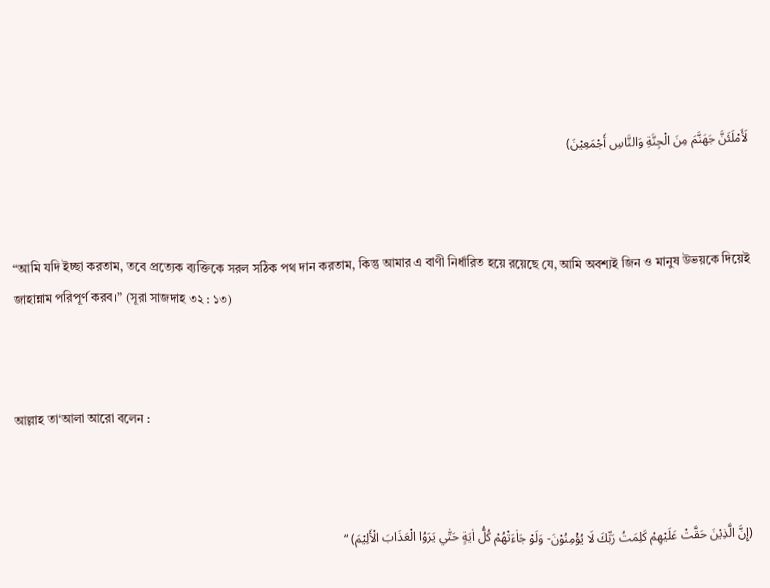لَأَمْلَئَنَّ جَهَنَّمَ مِنَ الْجِنَّةِ وَالنَّاسِ أَجْمَعِيْنَ)



“আমি যদি ইচ্ছা করতাম, তবে প্রত্যেক ব্যক্তিকে সরল সঠিক পথ দান করতাম, কিন্তু আমার এ বাণী নির্ধারিত হয়ে রয়েছে যে, আমি অবশ্যই জিন ও মানুষ উভয়কে দিয়েই জাহান্নাম পরিপূর্ণ করব।” (সূরা সাজদাহ ৩২ : ১৩)



আল্লাহ তা‘আলা আরো বলেন :



(إِنَّ الَّذِيْنَ حَقَّتْ عَلَيْهِمْ كَلِمَتُ رَبِّكَ لَا يُؤْمِنُوْنَ- وَلَوْ جَا۬ءَتْهُمْ كُلُّ اٰيَةٍ حَتّٰي يَرَوُا الْعَذَابَ الْأَلِيْمَ) “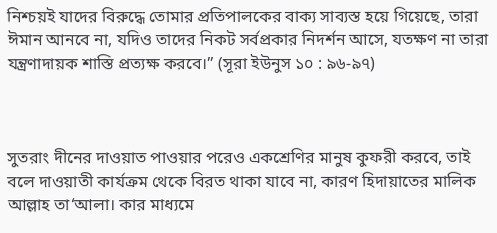নিশ্চয়ই যাদের বিরুদ্ধে তোমার প্রতিপালকের বাক্য সাব্যস্ত হয়ে গিয়েছে, তারা ঈমান আনবে না, যদিও তাদের নিকট সর্বপ্রকার নিদর্শন আসে, যতক্ষণ না তারা যন্ত্রণাদায়ক শাস্তি প্রত্যক্ষ করবে।” (সূরা ইউনুস ১০ : ৯৬-৯৭)



সুতরাং দীনের দাওয়াত পাওয়ার পরেও একশ্রেণির মানুষ কুফরী করবে, তাই বলে দাওয়াতী কার্যক্রম থেকে বিরত থাকা যাবে না, কারণ হিদায়াতের মালিক আল্লাহ তা‘আলা। কার মাধ্যমে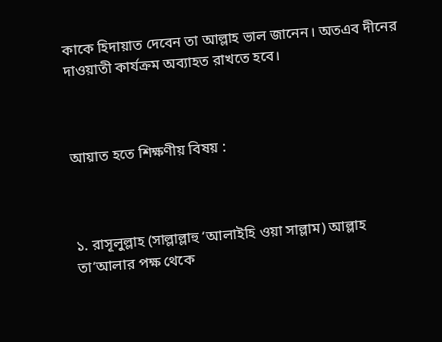কাকে হিদায়াত দেবেন তা আল্লাহ ভাল জানেন। অতএব দীনের দাওয়াতী কার্যক্রম অব্যাহত রাখতে হবে।



আয়াত হতে শিক্ষণীয় বিষয় :



১. রাসূলুল্লাহ (সাল্লাল্লাহু ‘আলাইহি ওয়া সাল্লাম) আল্লাহ তা‘আলার পক্ষ থেকে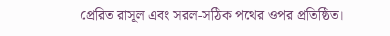প্রেরিত রাসূল এবং সরল-সঠিক পথের ওপর প্রতিষ্ঠিত।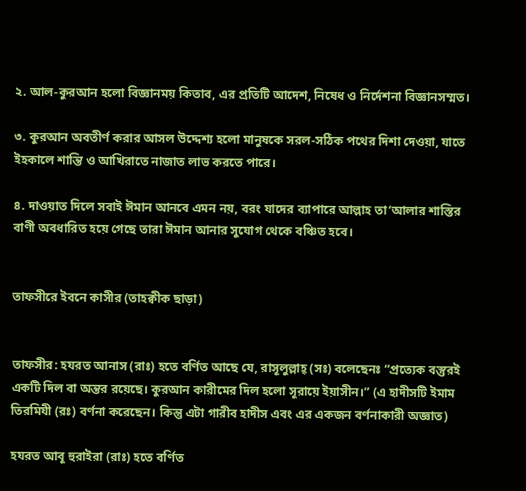২. আল-কুরআন হলো বিজ্ঞানময় কিতাব, এর প্রতিটি আদেশ, নিষেধ ও নির্দেশনা বিজ্ঞানসম্মত।

৩. কুরআন অবতীর্ণ করার আসল উদ্দেশ্য হলো মানুষকে সরল-সঠিক পথের দিশা দেওয়া, যাতে ইহকালে শান্তি ও আখিরাতে নাজাত লাভ করতে পারে।

৪. দাওয়াত দিলে সবাই ঈমান আনবে এমন নয়, বরং যাদের ব্যাপারে আল্লাহ তা‘আলার শাস্তির বাণী অবধারিত হয়ে গেছে তারা ঈমান আনার সুযোগ থেকে বঞ্চিত হবে।


তাফসীরে ইবনে কাসীর (তাহক্বীক ছাড়া)


তাফসীর: হযরত আনাস (রাঃ) হতে বর্ণিত আছে যে, রাসূলুল্লাহ্ (সঃ) বলেছেনঃ “প্রত্যেক বস্তুরই একটি দিল বা অন্তর রয়েছে। কুরআন কারীমের দিল হলো সূরায়ে ইয়াসীন।” (এ হাদীসটি ইমাম তিরমিযী (রঃ) বর্ণনা করেছেন। কিন্তু এটা গারীব হাদীস এবং এর একজন বর্ণনাকারী অজ্ঞাত)

হযরত আবূ হুরাইরা (রাঃ) হতে বর্ণিত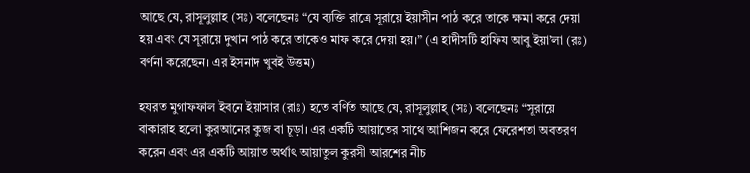আছে যে, রাসূলুল্লাহ (সঃ) বলেছেনঃ “যে ব্যক্তি রাত্রে সূরায়ে ইয়াসীন পাঠ করে তাকে ক্ষমা করে দেয়া হয় এবং যে সূরায়ে দুখান পাঠ করে তাকেও মাফ করে দেয়া হয়।” (এ হাদীসটি হাফিয আবু ইয়া’লা (রঃ) বর্ণনা করেছেন। এর ইসনাদ খুবই উত্তম)

হযরত মুগাফফাল ইবনে ইয়াসার (রাঃ) হতে বর্ণিত আছে যে, রাসূলুল্লাহ্ (সঃ) বলেছেনঃ “সূরায়ে বাকারাহ হলো কুরআনের কুজ বা চূড়া। এর একটি আয়াতের সাথে আশিজন করে ফেরেশতা অবতরণ করেন এবং এর একটি আয়াত অর্থাৎ আয়াতুল কুরসী আরশের নীচ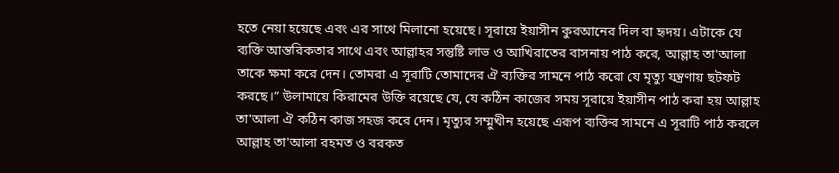হতে নেয়া হয়েছে এবং এর সাথে মিলানো হয়েছে। সূরায়ে ইয়াসীন কুরআনের দিল বা হৃদয়। এটাকে যে ব্যক্তি আন্তরিকতার সাথে এবং আল্লাহর সন্তুষ্টি লাভ ও আখিরাতের বাসনায় পাঠ করে, আল্লাহ তা'আলা তাকে ক্ষমা করে দেন। তোমরা এ সূরাটি তোমাদের ঐ ব্যক্তির সামনে পাঠ করো যে মৃত্যু যন্ত্রণায় ছটফট করছে।” উলামায়ে কিরামের উক্তি রয়েছে যে, যে কঠিন কাজের সময় সূরায়ে ইয়াসীন পাঠ করা হয় আল্লাহ তা'আলা ঐ কঠিন কাজ সহজ করে দেন। মৃত্যুর সম্মুখীন হয়েছে এরূপ ব্যক্তির সামনে এ সূরাটি পাঠ করলে আল্লাহ তা'আলা রহমত ও বরকত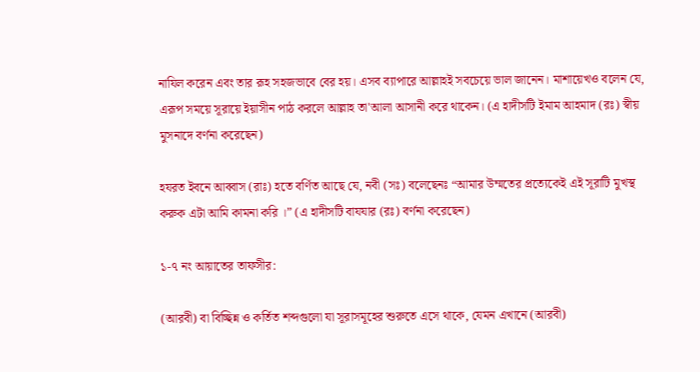নাযিল করেন এবং তার রূহ সহজভাবে বের হয়। এসব ব্যাপারে আল্লাহই সবচেয়ে ভাল জানেন। মাশায়েখও বলেন যে, এরূপ সময়ে সূরায়ে ইয়াসীন পাঠ করলে আল্লাহ তা'আলা আসানী করে থাকেন। (এ হাদীসটি ইমাম আহমাদ (রঃ) স্বীয় মুসনাদে বর্ণনা করেছেন)

হযরত ইবনে আব্বাস (রাঃ) হতে বর্ণিত আছে যে, নবী (সঃ) বলেছেনঃ “আমার উম্মতের প্রত্যেকেই এই সূরাটি মুখস্থ করুক এটা আমি কামনা করি ।” (এ হাদীসটি বাযযার (রঃ) বর্ণনা করেছেন)

১-৭ নং আয়াতের তাফসীর:

(আরবী) বা বিচ্ছিন্ন ও কর্তিত শব্দগুলো যা সূরাসমূহের শুরুতে এসে থাকে, যেমন এখানে (আরবী)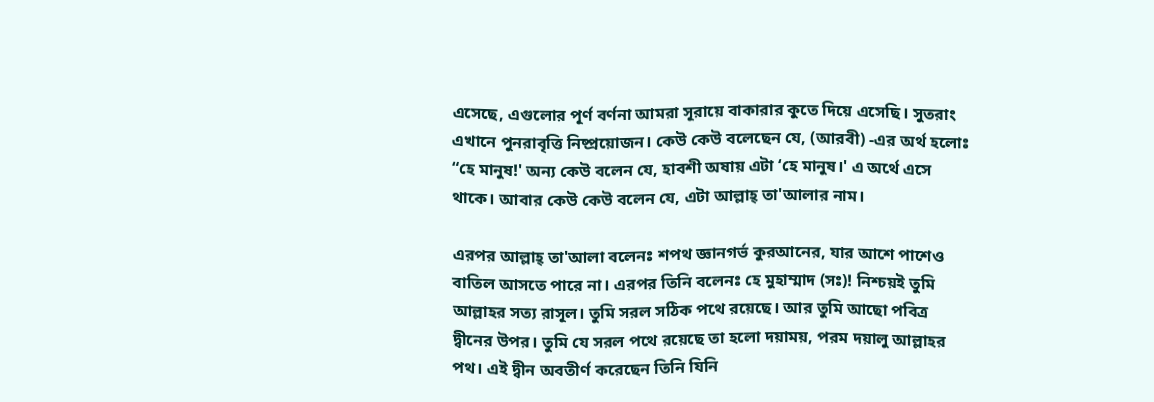এসেছে, এগুলোর পূর্ণ বর্ণনা আমরা সূরায়ে বাকারার কুতে দিয়ে এসেছি। সুতরাং এখানে পুনরাবৃত্তি নিষ্প্রয়োজন। কেউ কেউ বলেছেন যে, (আরবী) -এর অর্থ হলোঃ “হে মানুষ!' অন্য কেউ বলেন যে, হাবশী অষায় এটা ‘হে মানুষ।' এ অর্থে এসে থাকে। আবার কেউ কেউ বলেন যে, এটা আল্লাহ্ তা'আলার নাম।

এরপর আল্লাহ্ তা'আলা বলেনঃ শপথ জ্ঞানগর্ভ কুরআনের, যার আশে পাশেও বাতিল আসতে পারে না। এরপর তিনি বলেনঃ হে মুহাম্মাদ (সঃ)! নিশ্চয়ই তুমি আল্লাহর সত্য রাসূল। তুমি সরল সঠিক পথে রয়েছে। আর তুমি আছো পবিত্র দ্বীনের উপর। তুমি যে সরল পথে রয়েছে তা হলো দয়াময়, পরম দয়ালু আল্লাহর পথ। এই দ্বীন অবতীর্ণ করেছেন তিনি যিনি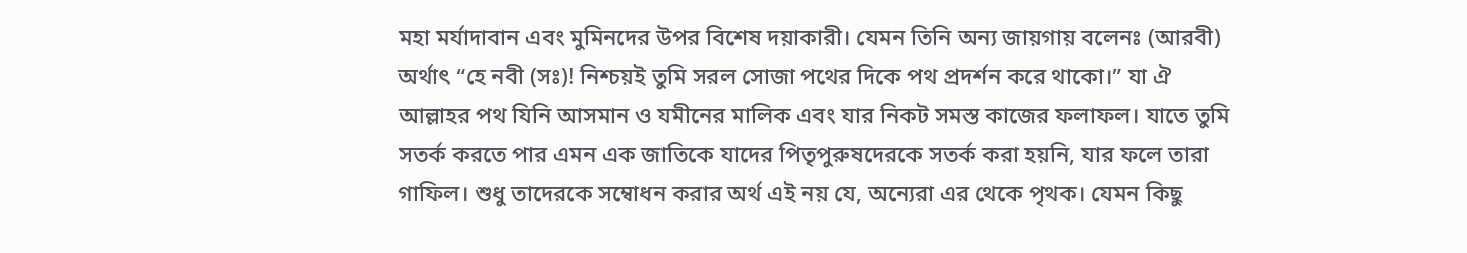মহা মর্যাদাবান এবং মুমিনদের উপর বিশেষ দয়াকারী। যেমন তিনি অন্য জায়গায় বলেনঃ (আরবী) অর্থাৎ “হে নবী (সঃ)! নিশ্চয়ই তুমি সরল সোজা পথের দিকে পথ প্রদর্শন করে থাকো।” যা ঐ আল্লাহর পথ যিনি আসমান ও যমীনের মালিক এবং যার নিকট সমস্ত কাজের ফলাফল। যাতে তুমি সতর্ক করতে পার এমন এক জাতিকে যাদের পিতৃপুরুষদেরকে সতর্ক করা হয়নি, যার ফলে তারা গাফিল। শুধু তাদেরকে সম্বোধন করার অর্থ এই নয় যে, অন্যেরা এর থেকে পৃথক। যেমন কিছু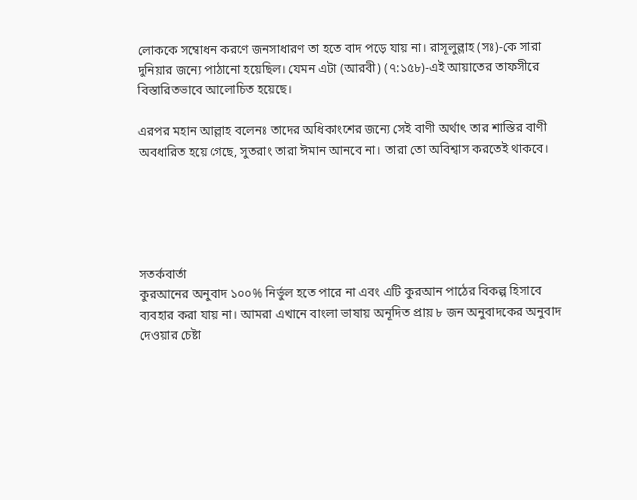লোককে সম্বোধন করণে জনসাধারণ তা হতে বাদ পড়ে যায় না। রাসূলুল্লাহ (সঃ)-কে সারা দুনিয়ার জন্যে পাঠানো হয়েছিল। যেমন এটা (আরবী) (৭:১৫৮)-এই আয়াতের তাফসীরে বিস্তারিতভাবে আলোচিত হয়েছে।

এরপর মহান আল্লাহ বলেনঃ তাদের অধিকাংশের জন্যে সেই বাণী অর্থাৎ তার শাস্তির বাণী অবধারিত হয়ে গেছে, সুতরাং তারা ঈমান আনবে না। তারা তো অবিশ্বাস করতেই থাকবে।





সতর্কবার্তা
কুরআনের অনুবাদ ১০০% নির্ভুল হতে পারে না এবং এটি কুরআন পাঠের বিকল্প হিসাবে ব্যবহার করা যায় না। আমরা এখানে বাংলা ভাষায় অনূদিত প্রায় ৮ জন অনুবাদকের অনুবাদ দেওয়ার চেষ্টা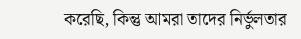করেছি, কিন্তু আমরা তাদের নির্ভুলতার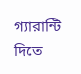গ্যারান্টি দিতে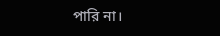পারি না।